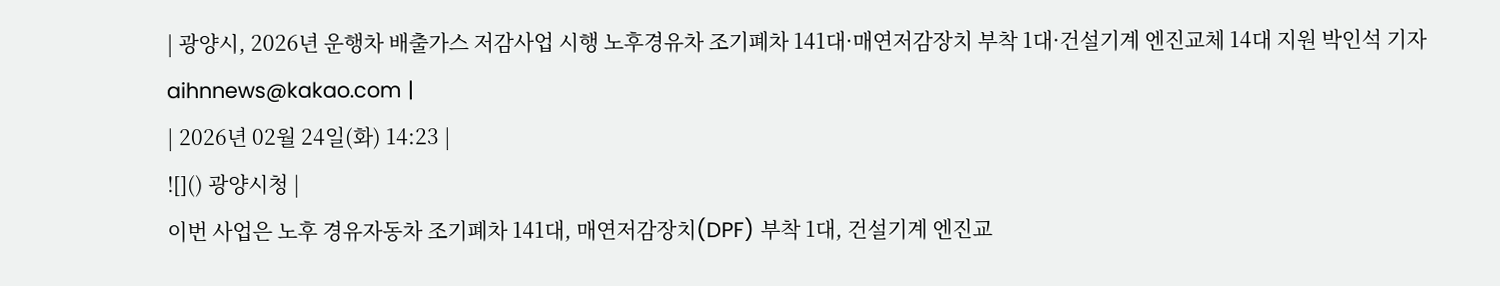| 광양시, 2026년 운행차 배출가스 저감사업 시행 노후경유차 조기폐차 141대·매연저감장치 부착 1대·건설기계 엔진교체 14대 지원 박인석 기자 aihnnews@kakao.com |
| 2026년 02월 24일(화) 14:23 |
![]() 광양시청 |
이번 사업은 노후 경유자동차 조기폐차 141대, 매연저감장치(DPF) 부착 1대, 건설기계 엔진교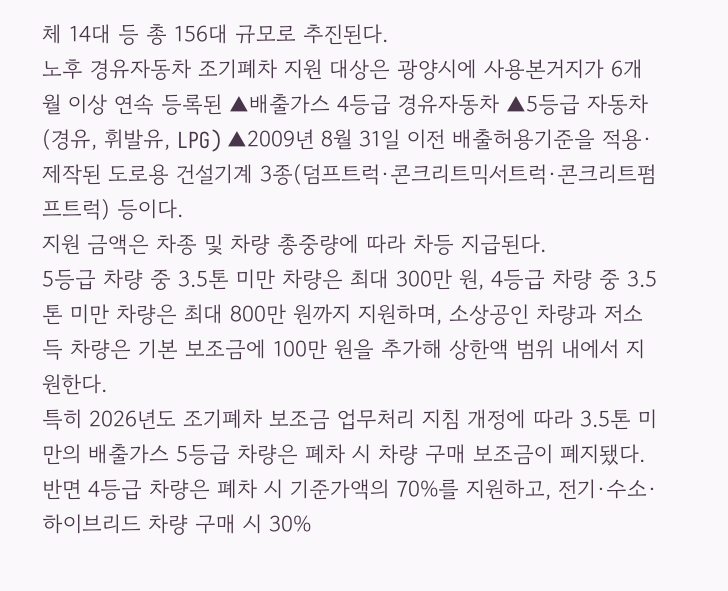체 14대 등 총 156대 규모로 추진된다.
노후 경유자동차 조기폐차 지원 대상은 광양시에 사용본거지가 6개월 이상 연속 등록된 ▲배출가스 4등급 경유자동차 ▲5등급 자동차(경유, 휘발유, LPG) ▲2009년 8월 31일 이전 배출허용기준을 적용·제작된 도로용 건설기계 3종(덤프트럭·콘크리트믹서트럭·콘크리트펌프트럭) 등이다.
지원 금액은 차종 및 차량 총중량에 따라 차등 지급된다.
5등급 차량 중 3.5톤 미만 차량은 최대 300만 원, 4등급 차량 중 3.5톤 미만 차량은 최대 800만 원까지 지원하며, 소상공인 차량과 저소득 차량은 기본 보조금에 100만 원을 추가해 상한액 범위 내에서 지원한다.
특히 2026년도 조기폐차 보조금 업무처리 지침 개정에 따라 3.5톤 미만의 배출가스 5등급 차량은 폐차 시 차량 구매 보조금이 폐지됐다. 반면 4등급 차량은 폐차 시 기준가액의 70%를 지원하고, 전기·수소·하이브리드 차량 구매 시 30%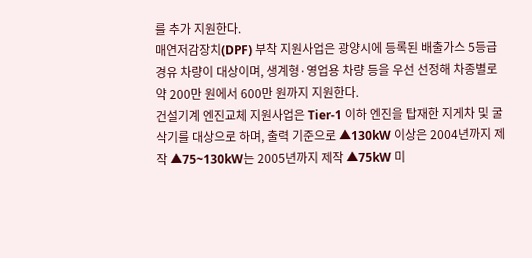를 추가 지원한다.
매연저감장치(DPF) 부착 지원사업은 광양시에 등록된 배출가스 5등급 경유 차량이 대상이며, 생계형·영업용 차량 등을 우선 선정해 차종별로 약 200만 원에서 600만 원까지 지원한다.
건설기계 엔진교체 지원사업은 Tier-1 이하 엔진을 탑재한 지게차 및 굴삭기를 대상으로 하며, 출력 기준으로 ▲130kW 이상은 2004년까지 제작 ▲75~130kW는 2005년까지 제작 ▲75kW 미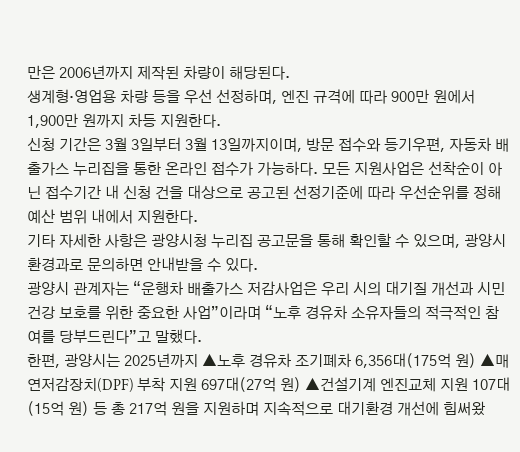만은 2006년까지 제작된 차량이 해당된다.
생계형·영업용 차량 등을 우선 선정하며, 엔진 규격에 따라 900만 원에서 1,900만 원까지 차등 지원한다.
신청 기간은 3월 3일부터 3월 13일까지이며, 방문 접수와 등기우편, 자동차 배출가스 누리집을 통한 온라인 접수가 가능하다. 모든 지원사업은 선착순이 아닌 접수기간 내 신청 건을 대상으로 공고된 선정기준에 따라 우선순위를 정해 예산 범위 내에서 지원한다.
기타 자세한 사항은 광양시청 누리집 공고문을 통해 확인할 수 있으며, 광양시 환경과로 문의하면 안내받을 수 있다.
광양시 관계자는 “운행차 배출가스 저감사업은 우리 시의 대기질 개선과 시민 건강 보호를 위한 중요한 사업”이라며 “노후 경유차 소유자들의 적극적인 참여를 당부드린다”고 말했다.
한편, 광양시는 2025년까지 ▲노후 경유차 조기폐차 6,356대(175억 원) ▲매연저감장치(DPF) 부착 지원 697대(27억 원) ▲건설기계 엔진교체 지원 107대(15억 원) 등 총 217억 원을 지원하며 지속적으로 대기환경 개선에 힘써왔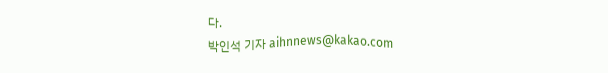다.
박인석 기자 aihnnews@kakao.com